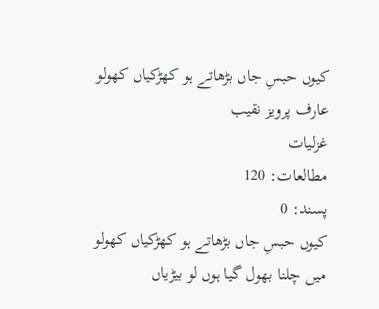کیوں حبسِ جاں بڑھاتے ہو کھڑکیاں کھولو
عارف پرویز نقیب
غزلیات
مطالعات: 120
پسند: 0
کیوں حبسِ جاں بڑھاتے ہو کھڑکیاں کھولو
میں چلنا بھول گیا ہوں لو بیڑیاں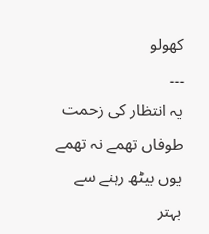کھولو
۔۔۔
یہ انتظار کی زحمت طوفاں تھمے نہ تھمے
یوں بیٹھ رہنے سے بہتر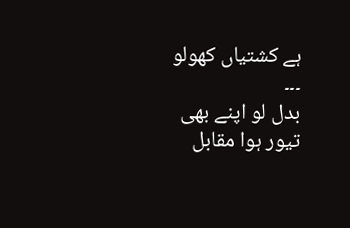ہے کشتیاں کھولو
۔۔۔
بدل لو اپنے بھی تیور ہوا مقابل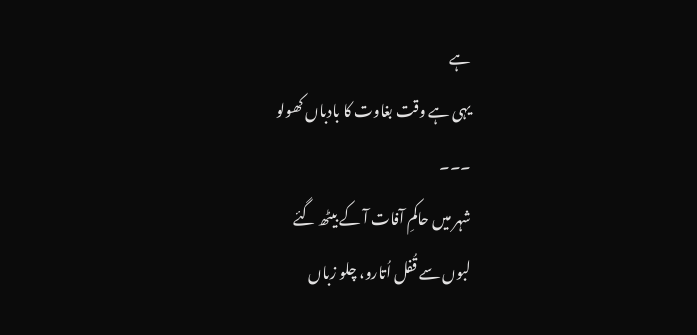ہے
یہی ہے وقت بغاوت کا بادباں کھولو
۔۔۔
شہر میں حاکمِ آفات آ کے بیٹھ گئے
لبوں سے قُفل اُتارو، چلو زباں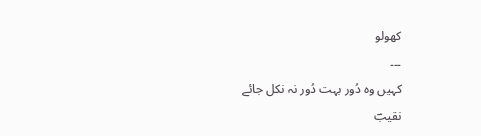کھولو
۔۔۔
کہیں وہ دُور بہت دُور نہ نکل جائے
نقیبؔ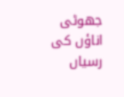جھوٹی اناؤں کی رسیاں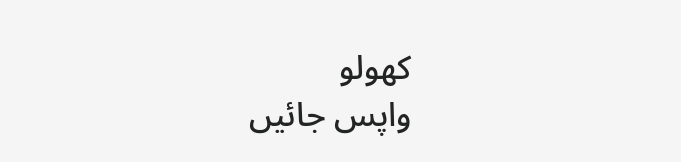کھولو
واپس جائیں